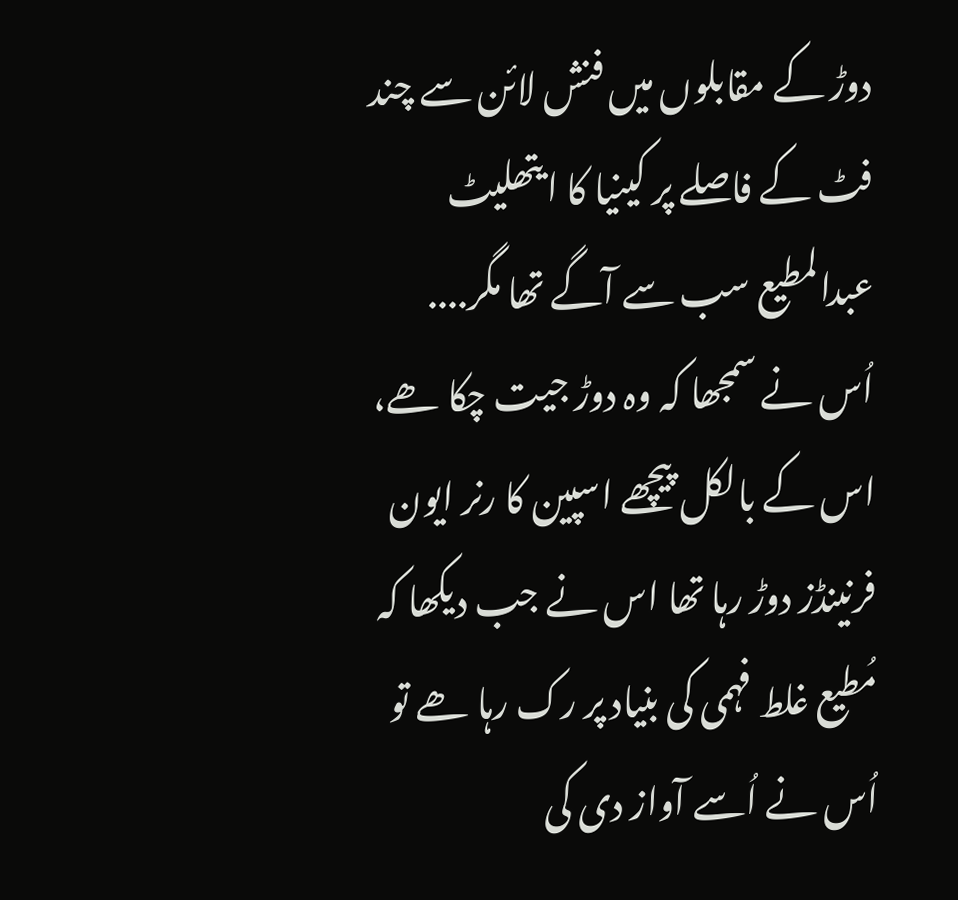دوڑ کے مقابلوں میں فنش لائن سے چند فٹ کے فاصلے پر کینیا کا ایتھلیٹ عبدالمطیع سب سے آگے تھا مگر....
اُس نے سمجھا کہ وہ دوڑ جیت چکا ھے، اس کے بالکل پیچھے اسپین کا رنر ایون فرنینڈز دوڑ رہا تھا اس نے جب دیکھا کہ مُطیع غلط فہمی کی بنیاد پر رک رہا ھے تو اُس نے اُسے آواز دی کی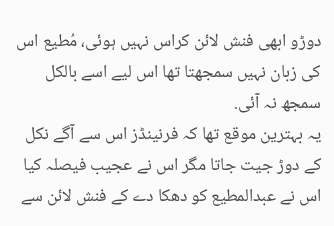دوڑو ابھی فنش لائن کراس نہیں ہوئی، مُطیع اس کی زبان نہیں سمجھتا تھا اس لیے اسے بالکل سمجھ نہ آئی.
یہ بہترین موقع تھا کہ فرنینڈز اس سے آگے نکل کے دوڑ جیت جاتا مگر اس نے عجیب فیصلہ کیا اس نے عبدالمطیع کو دھکا دے کے فنش لائن سے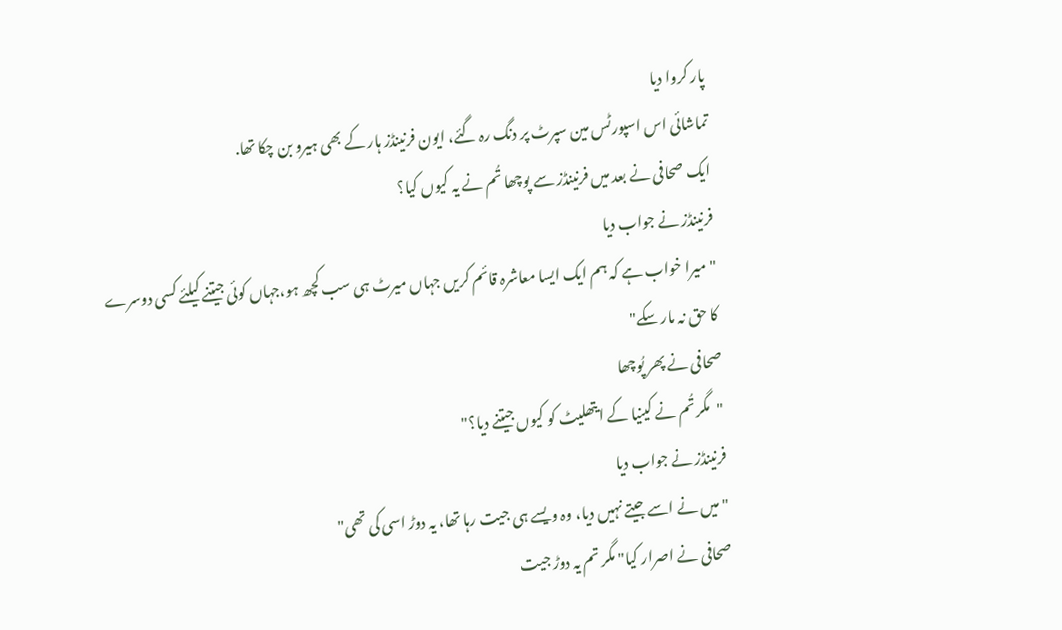پار کروا دیا
تماشائی اس اسپورٹس مین سپرٹ پر دنگ رہ گئے، ایون فرنینڈز ہار کے بھی ہیرو بن چکا تھا.
ایک صحافی نے بعد میں فرنینڈز سے پوچھا تُم نے یہ کیوں کیا؟
فرنینڈز نے جواب دیا
"میرا خواب ہے کہ ہم ایک ایسا معاشرہ قائم کریں جہاں میرٹ ہی سب کچھ ہو،جہاں کوئی جیتنے کیلئے کسی دوسرے کا حق نہ مار سکے"
صحافی نے پھر پُوچھا
"مگر تُم نے کینیا کے ایتھلیٹ کو کیوں جیتنے دیا؟"
فرنینڈز نے جواب دیا
"میں نے اسے جیتے نہیں دیا، وہ ویسے ہی جیت رہا تھا، یہ دوڑ اسی کی تھی"
صحافی نے اصرار کیا" مگر تم یہ دوڑ جیت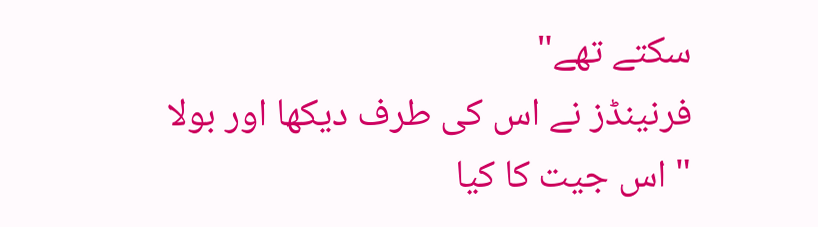سکتے تھے"
فرنینڈز نے اس کی طرف دیکھا اور بولا
" اس جیت کا کیا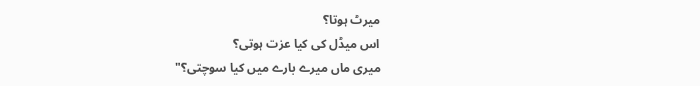میرٹ ہوتا؟
اس میڈل کی کیا عزت ہوتی؟
میری ماں میرے بارے میں کیا سوچتی؟"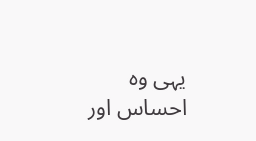یہی وہ احساس اور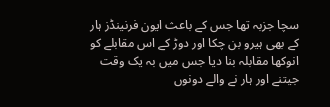سچا جزبہ تھا جس کے باعث ایون فرنینڈز ہار کے بھی ہیرو بن چکا اور دوڑ کے اس مقابلے کو انوکھا مقابلہ بنا دیا جس میں بہ یک وقت جیتنے اور ہار نے والے دونوں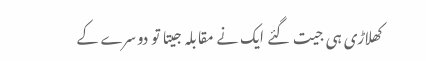کھلاڑی ہی جیت گئے ایک نے مقابلہ جیتا تو دوسرے کے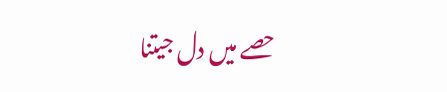حصے میں دل جیتنا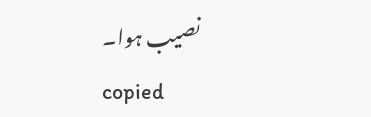نصیب ہوا۔
copied